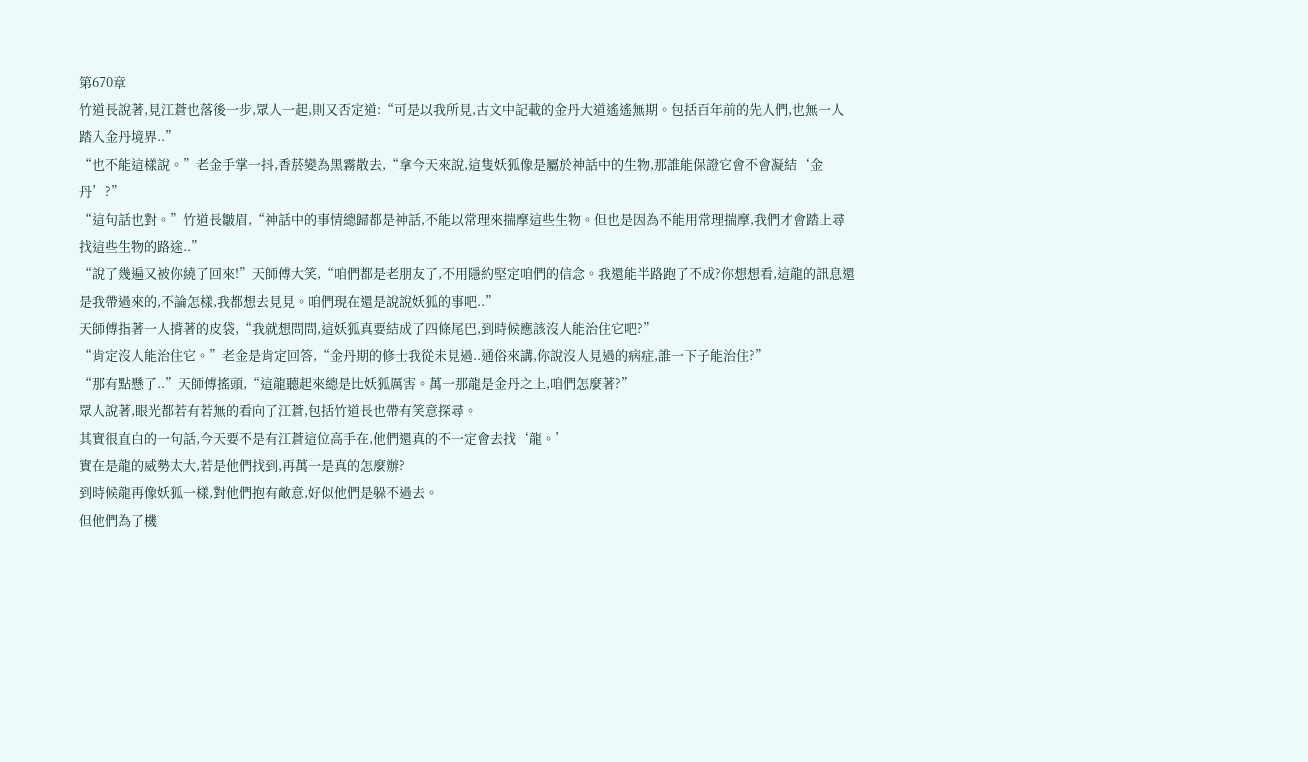第670章
竹道長說著,見江蒼也落後一步,眾人一起,則又否定道:“可是以我所見,古文中記載的金丹大道遙遙無期。包括百年前的先人們,也無一人踏入金丹境界..”
“也不能這樣說。”老金手掌一抖,香菸變為黑霧散去,“拿今天來說,這隻妖狐像是屬於神話中的生物,那誰能保證它會不會凝結‘金丹’?”
“這句話也對。”竹道長皺眉,“神話中的事情總歸都是神話,不能以常理來揣摩這些生物。但也是因為不能用常理揣摩,我們才會踏上尋找這些生物的路途..”
“說了幾遍又被你繞了回來!”天師傅大笑,“咱們都是老朋友了,不用隱約堅定咱們的信念。我還能半路跑了不成?你想想看,這龍的訊息還是我帶過來的,不論怎樣,我都想去見見。咱們現在還是說說妖狐的事吧..”
天師傅指著一人揹著的皮袋,“我就想問問,這妖狐真要結成了四條尾巴,到時候應該沒人能治住它吧?”
“肯定沒人能治住它。”老金是肯定回答,“金丹期的修士我從未見過..通俗來講,你說沒人見過的病症,誰一下子能治住?”
“那有點懸了..”天師傅搖頭,“這龍聽起來總是比妖狐厲害。萬一那龍是金丹之上,咱們怎麼著?”
眾人說著,眼光都若有若無的看向了江蒼,包括竹道長也帶有笑意探尋。
其實很直白的一句話,今天要不是有江蒼這位高手在,他們還真的不一定會去找‘龍。’
實在是龍的威勢太大,若是他們找到,再萬一是真的怎麼辦?
到時候龍再像妖狐一樣,對他們抱有敵意,好似他們是躲不過去。
但他們為了機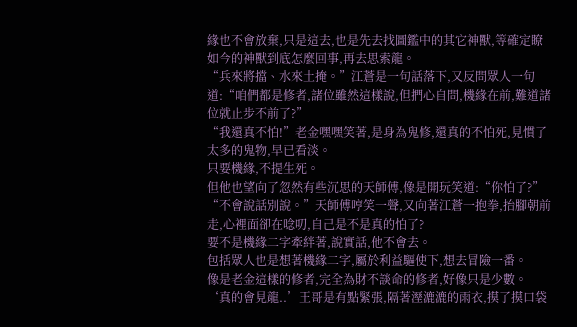緣也不會放棄,只是這去,也是先去找圖鑑中的其它神獸,等確定瞭如今的神獸到底怎麼回事,再去思索龍。
“兵來將擋、水來土掩。”江蒼是一句話落下,又反問眾人一句道:“咱們都是修者,諸位雖然這樣說,但捫心自問,機緣在前,難道諸位就止步不前了?”
“我還真不怕!”老金嘿嘿笑著,是身為鬼修,還真的不怕死,見慣了太多的鬼物,早已看淡。
只要機緣,不提生死。
但他也望向了忽然有些沉思的天師傅,像是開玩笑道:“你怕了?”
“不會說話別說。”天師傅哼笑一聲,又向著江蒼一抱拳,抬腳朝前走,心裡面卻在唸叨,自己是不是真的怕了?
要不是機緣二字牽絆著,說實話,他不會去。
包括眾人也是想著機緣二字,屬於利益驅使下,想去冒險一番。
像是老金這樣的修者,完全為財不談命的修者,好像只是少數。
‘真的會見龍..’王哥是有點緊張,隔著溼漉漉的雨衣,摸了摸口袋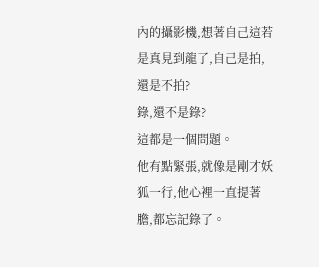內的攝影機,想著自己這若是真見到龍了,自己是拍,還是不拍?
錄,還不是錄?
這都是一個問題。
他有點緊張,就像是剛才妖狐一行,他心裡一直提著膽,都忘記錄了。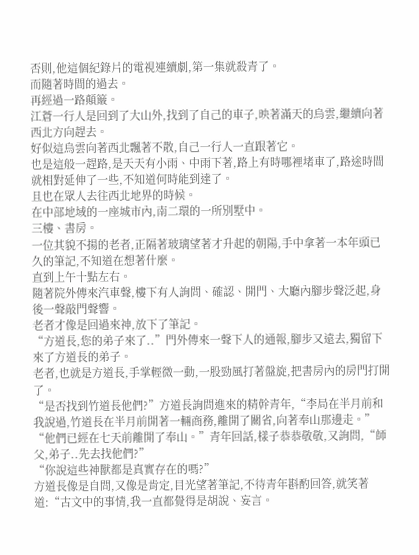否則,他這個紀錄片的電視連續劇,第一集就殺青了。
而隨著時間的過去。
再經過一路顛簸。
江蒼一行人是回到了大山外,找到了自己的車子,映著滿天的烏雲,繼續向著西北方向趕去。
好似這烏雲向著西北飄著不散,自己一行人一直跟著它。
也是這般一趕路,是天天有小雨、中雨下著,路上有時哪裡堵車了,路途時間就相對延伸了一些,不知道何時能到達了。
且也在眾人去往西北地界的時候。
在中部地域的一座城市內,南二環的一所別墅中。
三樓、書房。
一位其貌不揚的老者,正隔著玻璃望著才升起的朝陽,手中拿著一本年頭已久的筆記,不知道在想著什麼。
直到上午十點左右。
隨著院外傳來汽車聲,樓下有人詢問、確認、開門、大廳內腳步聲泛起,身後一聲敲門聲響。
老者才像是回過來神,放下了筆記。
“方道長,您的弟子來了..”門外傳來一聲下人的通報,腳步又遠去,獨留下來了方道長的弟子。
老者,也就是方道長,手掌輕微一動,一股勁風打著盤旋,把書房內的房門打開了。
“是否找到竹道長他們?”方道長詢問進來的精幹青年,“李局在半月前和我說過,竹道長在半月前開著一輛商務,離開了關省,向著奉山那邊走。”
“他們已經在七天前離開了奉山。”青年回話,樣子恭恭敬敬,又詢問,“師父,弟子..先去找他們?”
“你說這些神獸都是真實存在的嗎?”
方道長像是自問,又像是肯定,目光望著筆記,不待青年斟酌回答,就笑著道:“古文中的事情,我一直都覺得是胡說、妄言。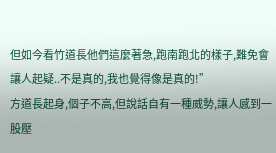但如今看竹道長他們這麼著急,跑南跑北的樣子,難免會讓人起疑..不是真的,我也覺得像是真的!”
方道長起身,個子不高,但說話自有一種威勢,讓人感到一股壓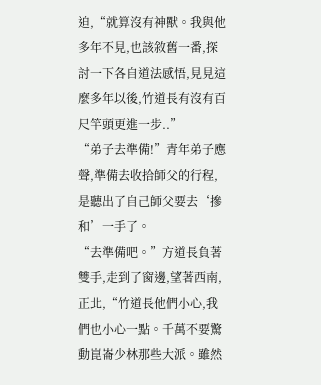迫,“就算沒有神獸。我與他多年不見,也該敘舊一番,探討一下各自道法感悟,見見這麼多年以後,竹道長有沒有百尺竿頭更進一步..”
“弟子去準備!”青年弟子應聲,準備去收拾師父的行程,是聽出了自己師父要去‘摻和’一手了。
“去準備吧。”方道長負著雙手,走到了窗邊,望著西南,正北,“竹道長他們小心,我們也小心一點。千萬不要驚動崑崙少林那些大派。雖然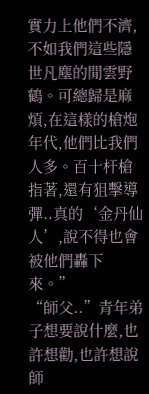實力上他們不濟,不如我們這些隱世凡塵的閒雲野鶴。可總歸是麻煩,在這樣的槍炮年代,他們比我們人多。百十杆槍指著,還有狙擊導彈..真的‘金丹仙人’,說不得也會被他們轟下來。”
“師父..”青年弟子想要說什麼,也許想勸,也許想說師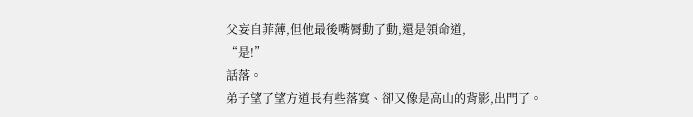父妄自菲薄,但他最後嘴脣動了動,還是領命道,
“是!”
話落。
弟子望了望方道長有些落寞、卻又像是高山的背影,出門了。